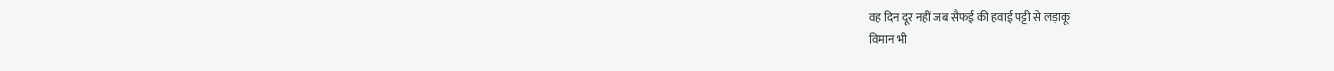वह दिन दूर नहीं जब सैफई की हवाई पट्टी से लड़ाकू
विमान भी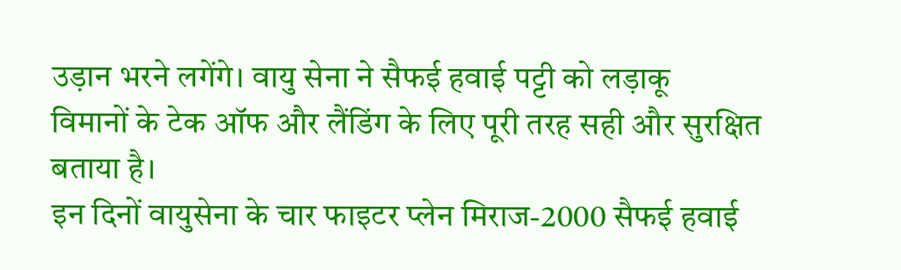उड़ान भरने लगेंगे। वायु सेना ने सैफई हवाई पट्टी को लड़ाकू
विमानों के टेक ऑफ और लैंडिंग के लिए पूरी तरह सही और सुरक्षित बताया है।
इन दिनों वायुसेना के चार फाइटर प्लेन मिराज-2000 सैफई हवाई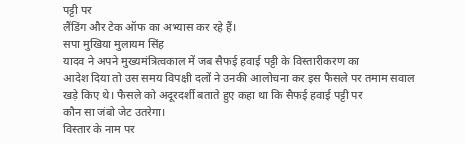पट्टी पर
लैंडिंग और टेक ऑफ का अभ्यास कर रहे हैं।
सपा मुखिया मुलायम सिंह
यादव ने अपने मुख्यमंत्रित्वकाल में जब सैफई हवाई पट्टी के विस्तारीकरण का
आदेश दिया तो उस समय विपक्षी दलों ने उनकी आलोचना कर इस फैसले पर तमाम सवाल
खड़े किए थे। फैसले को अदूरदर्शी बताते हुए कहा था कि सैफई हवाई पट्टी पर
कौन सा जंबो जेट उतरेगा।
विस्तार के नाम पर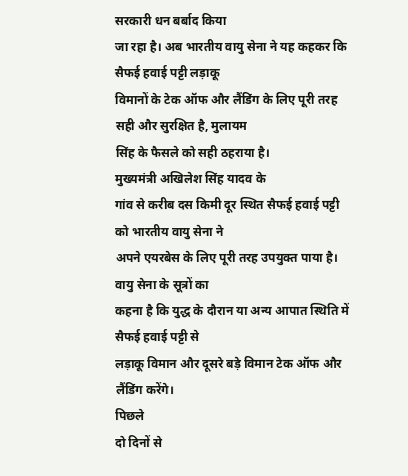सरकारी धन बर्बाद किया
जा रहा है। अब भारतीय वायु सेना ने यह कहकर कि सैफई हवाई पट्टी लड़ाकू
विमानों के टेक ऑफ और लैंडिंग के लिए पूरी तरह सही और सुरक्षित है, मुलायम
सिंह के फैसले को सही ठहराया है।
मुख्यमंत्री अखिलेश सिंह यादव के
गांव से करीब दस किमी दूर स्थित सैफई हवाई पट्टी को भारतीय वायु सेना ने
अपने एयरबेस के लिए पूरी तरह उपयुक्त पाया है। वायु सेना के सूत्रों का
कहना है कि युद्ध के दौरान या अन्य आपात स्थिति में सैफई हवाई पट्टी से
लड़ाकू विमान और दूसरे बड़े विमान टेक ऑफ और लैंडिंग करेंगे।
पिछले
दो दिनों से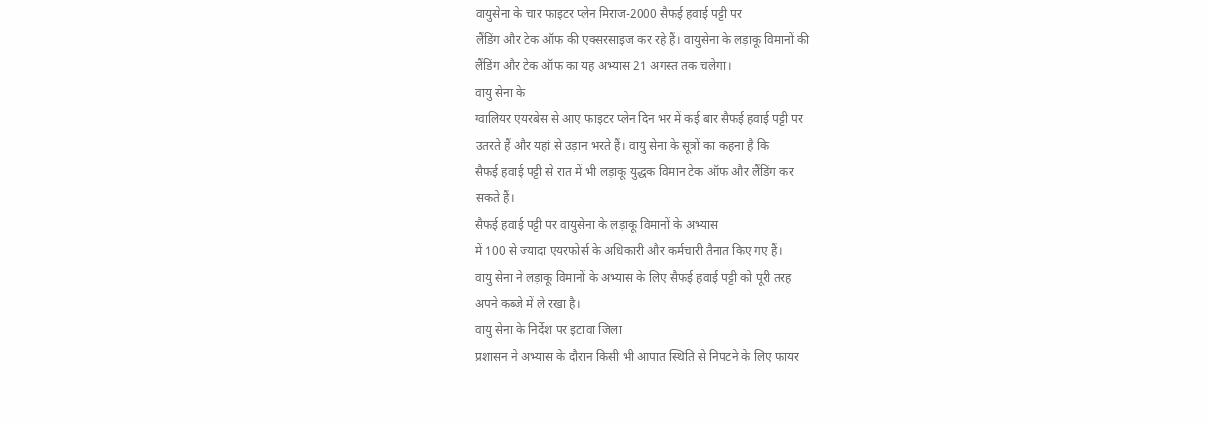वायुसेना के चार फाइटर प्लेन मिराज-2000 सैफई हवाई पट्टी पर
लैंडिंग और टेक ऑफ की एक्सरसाइज कर रहे हैं। वायुसेना के लड़ाकू विमानों की
लैंडिंग और टेक ऑफ का यह अभ्यास 21 अगस्त तक चलेगा।
वायु सेना के
ग्वालियर एयरबेस से आए फाइटर प्लेन दिन भर में कई बार सैफई हवाई पट्टी पर
उतरते हैं और यहां से उड़ान भरते हैं। वायु सेना के सूत्रों का कहना है कि
सैफई हवाई पट्टी से रात में भी लड़ाकू युद्धक विमान टेक ऑफ और लैंडिंग कर
सकते हैं।
सैफई हवाई पट्टी पर वायुसेना के लड़ाकू विमानों के अभ्यास
में 100 से ज्यादा एयरफोर्स के अधिकारी और कर्मचारी तैनात किए गए हैं।
वायु सेना ने लड़ाकू विमानों के अभ्यास के लिए सैफई हवाई पट्टी को पूरी तरह
अपने कब्जे में ले रखा है।
वायु सेना के निर्देश पर इटावा जिला
प्रशासन ने अभ्यास के दौरान किसी भी आपात स्थिति से निपटने के लिए फायर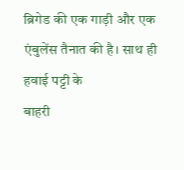ब्रिगेड की एक गाड़ी और एक एंबुलेंस तैनात की है। साथ ही हवाई पट्टी के
बाहरी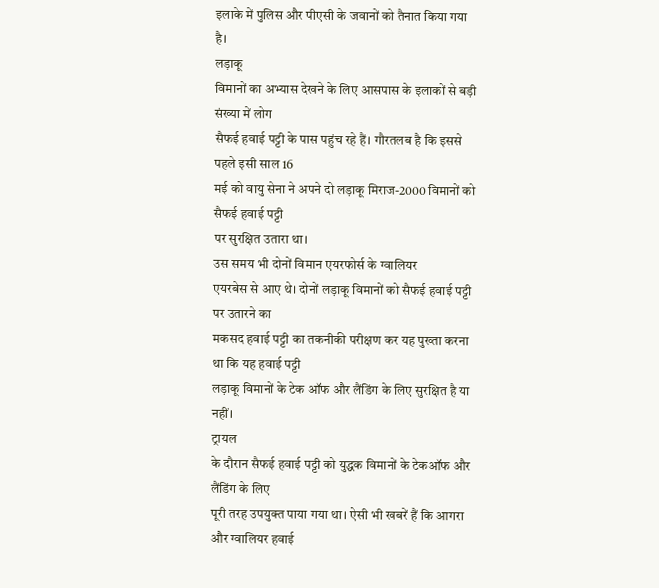इलाके में पुलिस और पीएसी के जवानों को तैनात किया गया है।
लड़ाकू
विमानों का अभ्यास देखने के लिए आसपास के इलाकों से बड़ी संख्या में लोग
सैफई हवाई पट्टी के पास पहुंच रहे हैं। गौरतलब है कि इससे पहले इसी साल 16
मई को वायु सेना ने अपने दो लड़ाकू मिराज-2000 विमानों को सैफई हवाई पट्टी
पर सुरक्षित उतारा था।
उस समय भी दोनों विमान एयरफोर्स के ग्वालियर
एयरबेस से आए थे। दोनों लड़ाकू विमानों को सैफई हवाई पट्टी पर उतारने का
मकसद हवाई पट्टी का तकनीकी परीक्षण कर यह पुख्ता करना था कि यह हवाई पट्टी
लड़ाकू विमानों के टेक ऑफ और लैंडिंग के लिए सुरक्षित है या नहीं।
ट्रायल
के दौरान सैफई हवाई पट्टी को युद्धक विमानों के टेकऑफ और लैंडिंग के लिए
पूरी तरह उपयुक्त पाया गया था। ऐसी भी खबरें हैं कि आगरा और ग्वालियर हवाई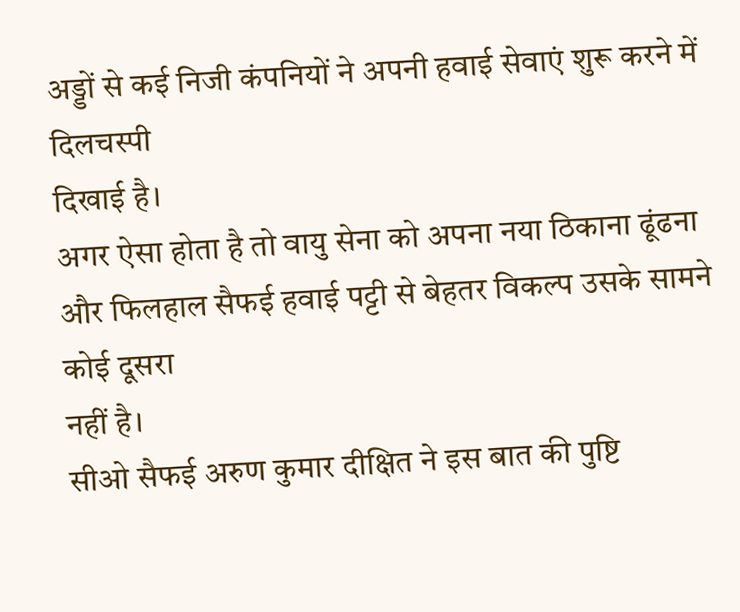अड्डों से कई निजी कंपनियों ने अपनी हवाई सेवाएं शुरू करने में दिलचस्पी
दिखाई है।
अगर ऐसा होता है तो वायु सेना को अपना नया ठिकाना ढूंढना
और फिलहाल सैफई हवाई पट्टी से बेहतर विकल्प उसके सामने कोई दूसरा
नहीं है।
सीओ सैफई अरुण कुमार दीक्षित ने इस बात की पुष्टि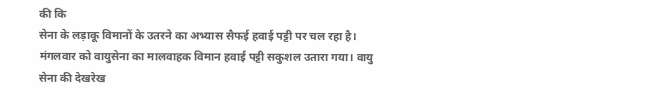की कि
सेना के लड़ाकू विमानों के उतरने का अभ्यास सैफई हवाई पट्टी पर चल रहा है।
मंगलवार को वायुसेना का मालवाहक विमान हवाई पट्टी सकुशल उतारा गया। वायु
सेना की देखरेख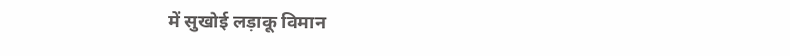में सुखोई लड़ाकू विमान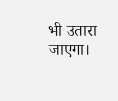भी उतारा जाएगा।